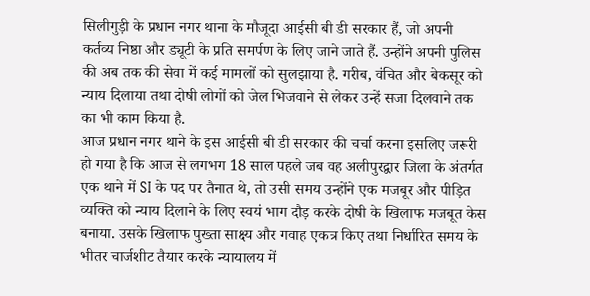सिलीगुड़ी के प्रधान नगर थाना के मौजूदा आईसी बी डी सरकार हैं, जो अपनी कर्तव्य निष्ठा और ड्यूटी के प्रति समर्पण के लिए जाने जाते हैं. उन्होंने अपनी पुलिस की अब तक की सेवा में कई मामलों को सुलझाया है. गरीब, वंचित और बेकसूर को न्याय दिलाया तथा दोषी लोगों को जेल भिजवाने से लेकर उन्हें सजा दिलवाने तक का भी काम किया है.
आज प्रधान नगर थाने के इस आईसी बी डी सरकार की चर्चा करना इसलिए जरूरी हो गया है कि आज से लगभग 18 साल पहले जब वह अलीपुरद्वार जिला के अंतर्गत एक थाने में SI के पद पर तैनात थे, तो उसी समय उन्होंने एक मजबूर और पीड़ित व्यक्ति को न्याय दिलाने के लिए स्वयं भाग दौड़ करके दोषी के खिलाफ मजबूत केस बनाया. उसके खिलाफ पुख्ता साक्ष्य और गवाह एकत्र किए तथा निर्धारित समय के भीतर चार्जशीट तैयार करके न्यायालय में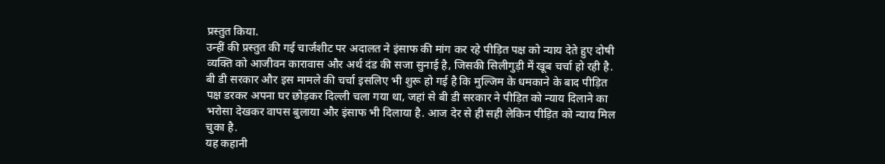प्रस्तुत किया.
उन्हीं की प्रस्तुत की गई चार्जशीट पर अदालत ने इंसाफ की मांग कर रहे पीड़ित पक्ष को न्याय देते हुए दोषी व्यक्ति को आजीवन कारावास और अर्थ दंड की सजा सुनाई है, जिसकी सिलीगुड़ी में खूब चर्चा हो रही है. बी डी सरकार और इस मामले की चर्चा इसलिए भी शुरू हो गई है कि मुल्जिम के धमकाने के बाद पीड़ित पक्ष डरकर अपना घर छोड़कर दिल्ली चला गया था, जहां से बी डी सरकार ने पीड़ित को न्याय दिलाने का भरोसा देखकर वापस बुलाया और इंसाफ भी दिलाया है. आज देर से ही सही लेकिन पीड़ित को न्याय मिल चुका है.
यह कहानी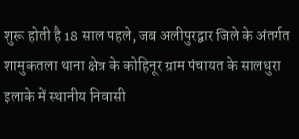शुरू होती है 18 साल पहले, जब अलीपुरद्वार जिले के अंतर्गत शामुकतला थाना क्षेत्र के कोहिनूर ग्राम पंचायत के सालधुरा इलाके में स्थानीय निवासी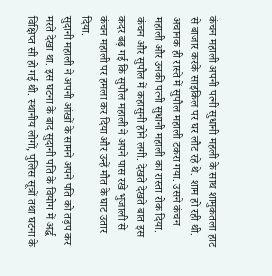कंचन महाली अपनी पत्नी सुधानी महली के साथ शामुकतला हाट से बाजार करके साइकिल पर घर लौट रहे थे. शाम हो रही थी. अचानक ही रास्ते में सुपौल महाली टकरा गया. उसने कंचन महाली और उनकी पत्नी सुधानी महाली का रास्ता रोक दिया. कंचन और सुपौल में कहासुनी होने लगी. देखते देखते बात इस कदर बढ़ गई कि सुपौल महाली ने अपने पास रखे भुजाली से कंचन महाली पर हमला कर दिया और उन्हें मौत के घाट उतार दिया.
सुदानी महाली ने अपनी आंखों के सामने अपने पति को तड़प कर मरते देखा था. इस घटना के बाद सुदानी पति के वियोग में अर्द्ध विक्षिप्त सी हो गई थी. स्थानीय लोगों, पुलिस सूत्रों तथा घटना के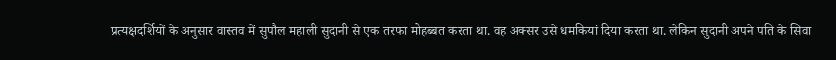प्रत्यक्षदर्शियों के अनुसार वास्तव में सुपौल महाली सुदानी से एक तरफा मोहब्बत करता था. वह अक्सर उसे धमकियां दिया करता था. लेकिन सुदानी अपने पति के सिवा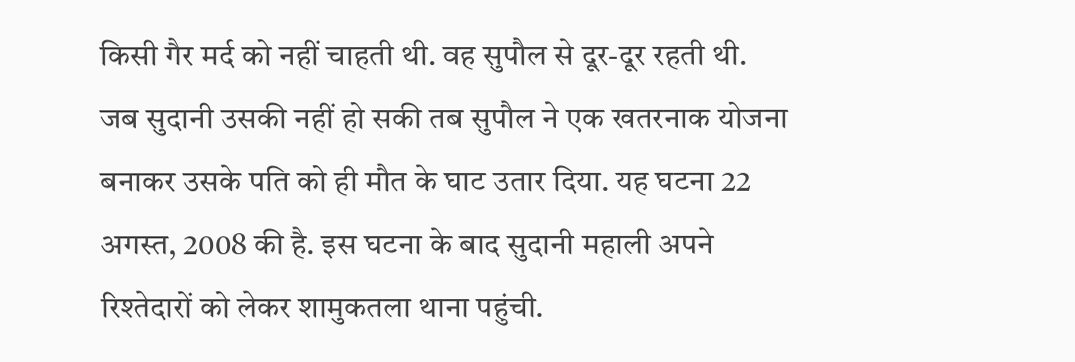किसी गैर मर्द को नहीं चाहती थी. वह सुपौल से दूर-दूर रहती थी.
जब सुदानी उसकी नहीं हो सकी तब सुपौल ने एक खतरनाक योजना बनाकर उसके पति को ही मौत के घाट उतार दिया. यह घटना 22 अगस्त, 2008 की है. इस घटना के बाद सुदानी महाली अपने रिश्तेदारों को लेकर शामुकतला थाना पहुंची.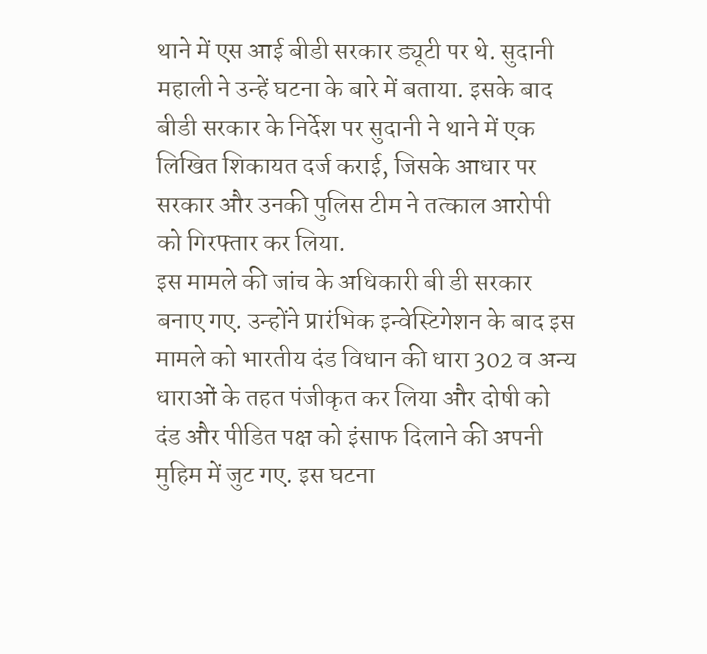थाने में एस आई बीडी सरकार ड्यूटी पर थे. सुदानी महाली ने उन्हें घटना के बारे में बताया. इसके बाद बीडी सरकार के निर्देश पर सुदानी ने थाने में एक लिखित शिकायत दर्ज कराई, जिसके आधार पर सरकार और उनकी पुलिस टीम ने तत्काल आरोपी को गिरफ्तार कर लिया.
इस मामले की जांच के अधिकारी बी डी सरकार बनाए गए. उन्होंने प्रारंभिक इन्वेस्टिगेशन के बाद इस मामले को भारतीय दंड विधान की धारा 302 व अन्य धाराओं के तहत पंजीकृत कर लिया और दोषी को दंड और पीडित पक्ष को इंसाफ दिलाने की अपनी मुहिम में जुट गए. इस घटना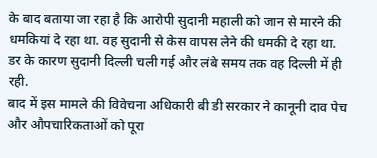के बाद बताया जा रहा है कि आरोपी सुदानी महाली को जान से मारने की धमकियां दे रहा था. वह सुदानी से केस वापस लेने की धमकी दे रहा था. डर के कारण सुदानी दिल्ली चली गई और लंबे समय तक वह दिल्ली में ही रही.
बाद में इस मामले की विवेचना अधिकारी बी डी सरकार ने कानूनी दाव पेच और औपचारिकताओं को पूरा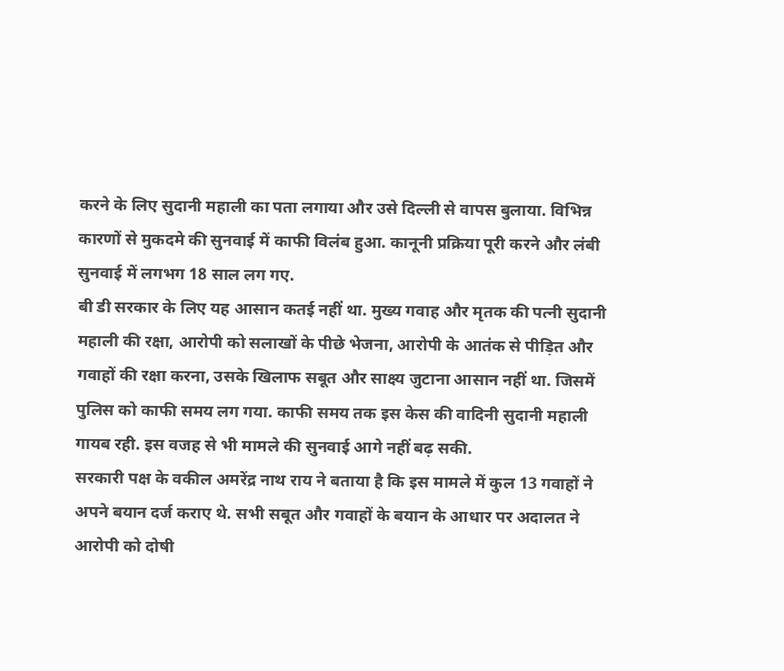करने के लिए सुदानी महाली का पता लगाया और उसे दिल्ली से वापस बुलाया. विभिन्न कारणों से मुकदमे की सुनवाई में काफी विलंब हुआ. कानूनी प्रक्रिया पूरी करने और लंबी सुनवाई में लगभग 18 साल लग गए.
बी डी सरकार के लिए यह आसान कतई नहीं था. मुख्य गवाह और मृतक की पत्नी सुदानी महाली की रक्षा, आरोपी को सलाखों के पीछे भेजना, आरोपी के आतंक से पीड़ित और गवाहों की रक्षा करना, उसके खिलाफ सबूत और साक्ष्य जुटाना आसान नहीं था. जिसमें पुलिस को काफी समय लग गया. काफी समय तक इस केस की वादिनी सुदानी महाली गायब रही. इस वजह से भी मामले की सुनवाई आगे नहीं बढ़ सकी.
सरकारी पक्ष के वकील अमरेंद्र नाथ राय ने बताया है कि इस मामले में कुल 13 गवाहों ने अपने बयान दर्ज कराए थे. सभी सबूत और गवाहों के बयान के आधार पर अदालत ने आरोपी को दोषी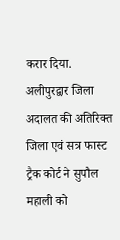करार दिया. अलीपुरद्वार जिला अदालत की अतिरिक्त जिला एवं सत्र फास्ट ट्रैक कोर्ट ने सुपौल महाली को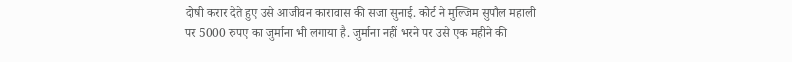दोषी करार देते हुए उसे आजीवन कारावास की सजा सुनाई. कोर्ट ने मुल्जिम सुपौल महाली पर 5000 रुपए का जुर्माना भी लगाया है. जुर्माना नहीं भरने पर उसे एक महीने की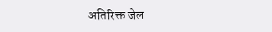अतिरिक्त जेल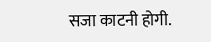सजा काटनी होगी.